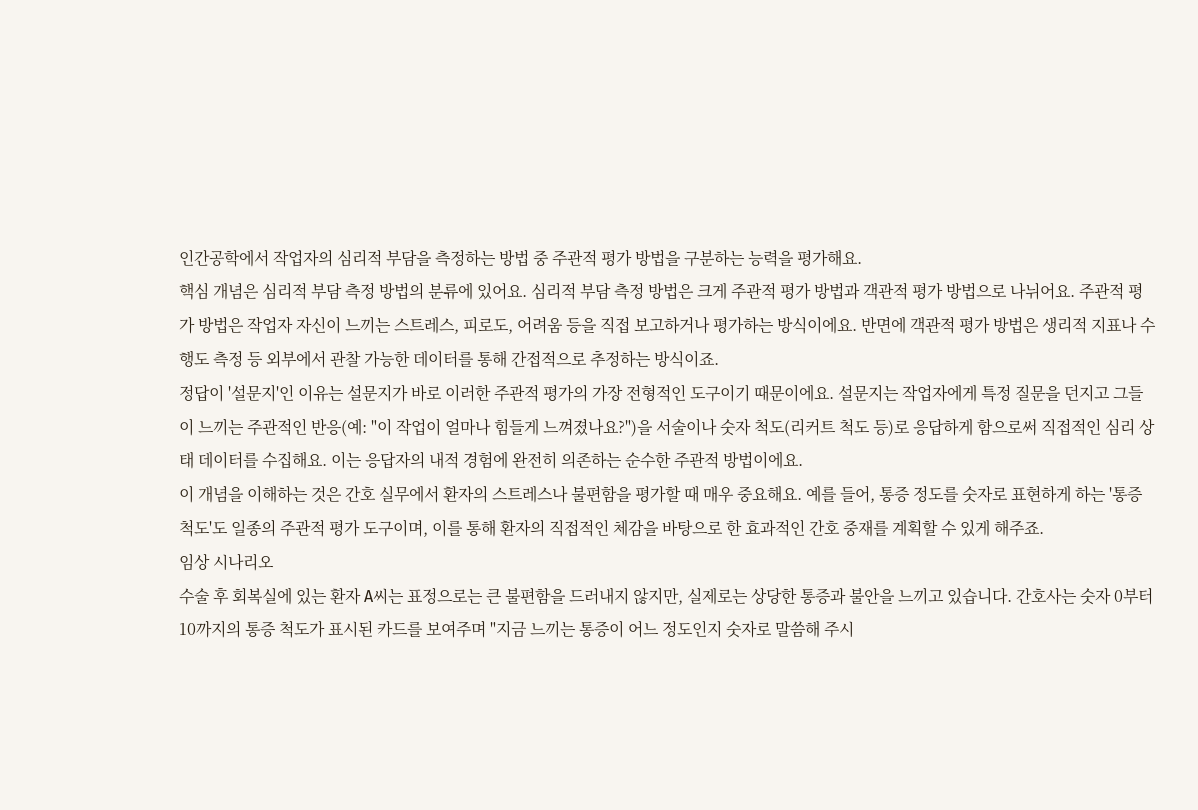인간공학에서 작업자의 심리적 부담을 측정하는 방법 중 주관적 평가 방법을 구분하는 능력을 평가해요.
핵심 개념은 심리적 부담 측정 방법의 분류에 있어요. 심리적 부담 측정 방법은 크게 주관적 평가 방법과 객관적 평가 방법으로 나뉘어요. 주관적 평가 방법은 작업자 자신이 느끼는 스트레스, 피로도, 어려움 등을 직접 보고하거나 평가하는 방식이에요. 반면에 객관적 평가 방법은 생리적 지표나 수행도 측정 등 외부에서 관찰 가능한 데이터를 통해 간접적으로 추정하는 방식이죠.
정답이 '설문지'인 이유는 설문지가 바로 이러한 주관적 평가의 가장 전형적인 도구이기 때문이에요. 설문지는 작업자에게 특정 질문을 던지고 그들이 느끼는 주관적인 반응(예: "이 작업이 얼마나 힘들게 느껴졌나요?")을 서술이나 숫자 척도(리커트 척도 등)로 응답하게 함으로써 직접적인 심리 상태 데이터를 수집해요. 이는 응답자의 내적 경험에 완전히 의존하는 순수한 주관적 방법이에요.
이 개념을 이해하는 것은 간호 실무에서 환자의 스트레스나 불편함을 평가할 때 매우 중요해요. 예를 들어, 통증 정도를 숫자로 표현하게 하는 '통증 척도'도 일종의 주관적 평가 도구이며, 이를 통해 환자의 직접적인 체감을 바탕으로 한 효과적인 간호 중재를 계획할 수 있게 해주죠.
임상 시나리오
수술 후 회복실에 있는 환자 A씨는 표정으로는 큰 불편함을 드러내지 않지만, 실제로는 상당한 통증과 불안을 느끼고 있습니다. 간호사는 숫자 0부터 10까지의 통증 척도가 표시된 카드를 보여주며 "지금 느끼는 통증이 어느 정도인지 숫자로 말씀해 주시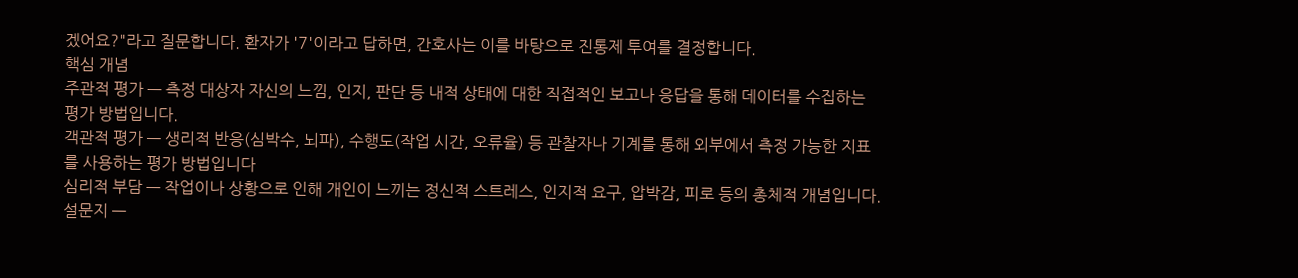겠어요?"라고 질문합니다. 환자가 '7'이라고 답하면, 간호사는 이를 바탕으로 진통제 투여를 결정합니다.
핵심 개념
주관적 평가 — 측정 대상자 자신의 느낌, 인지, 판단 등 내적 상태에 대한 직접적인 보고나 응답을 통해 데이터를 수집하는 평가 방법입니다.
객관적 평가 — 생리적 반응(심박수, 뇌파), 수행도(작업 시간, 오류율) 등 관찰자나 기계를 통해 외부에서 측정 가능한 지표를 사용하는 평가 방법입니다
심리적 부담 — 작업이나 상황으로 인해 개인이 느끼는 정신적 스트레스, 인지적 요구, 압박감, 피로 등의 총체적 개념입니다.
설문지 —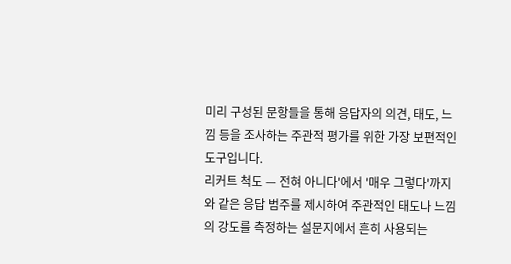미리 구성된 문항들을 통해 응답자의 의견, 태도, 느낌 등을 조사하는 주관적 평가를 위한 가장 보편적인 도구입니다.
리커트 척도 — 전혀 아니다'에서 '매우 그렇다'까지와 같은 응답 범주를 제시하여 주관적인 태도나 느낌의 강도를 측정하는 설문지에서 흔히 사용되는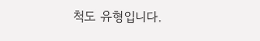척도 유형입니다.